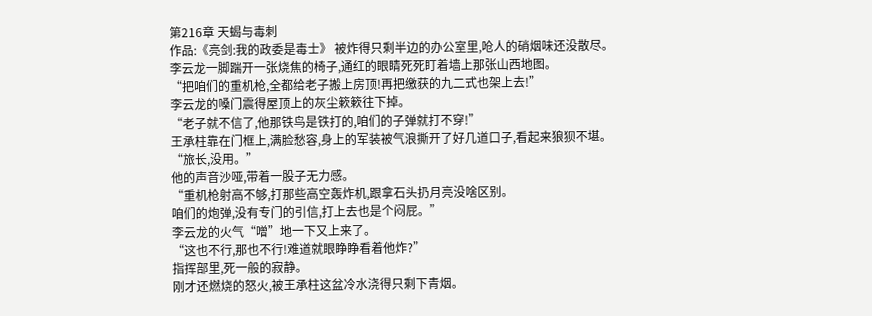第216章 天蝎与毒刺
作品:《亮剑:我的政委是毒士》 被炸得只剩半边的办公室里,呛人的硝烟味还没散尽。
李云龙一脚踹开一张烧焦的椅子,通红的眼睛死死盯着墙上那张山西地图。
“把咱们的重机枪,全都给老子搬上房顶!再把缴获的九二式也架上去!”
李云龙的嗓门震得屋顶上的灰尘簌簌往下掉。
“老子就不信了,他那铁鸟是铁打的,咱们的子弹就打不穿!”
王承柱靠在门框上,满脸愁容,身上的军装被气浪撕开了好几道口子,看起来狼狈不堪。
“旅长,没用。”
他的声音沙哑,带着一股子无力感。
“重机枪射高不够,打那些高空轰炸机,跟拿石头扔月亮没啥区别。
咱们的炮弹,没有专门的引信,打上去也是个闷屁。”
李云龙的火气“噌”地一下又上来了。
“这也不行,那也不行!难道就眼睁睁看着他炸?”
指挥部里,死一般的寂静。
刚才还燃烧的怒火,被王承柱这盆冷水浇得只剩下青烟。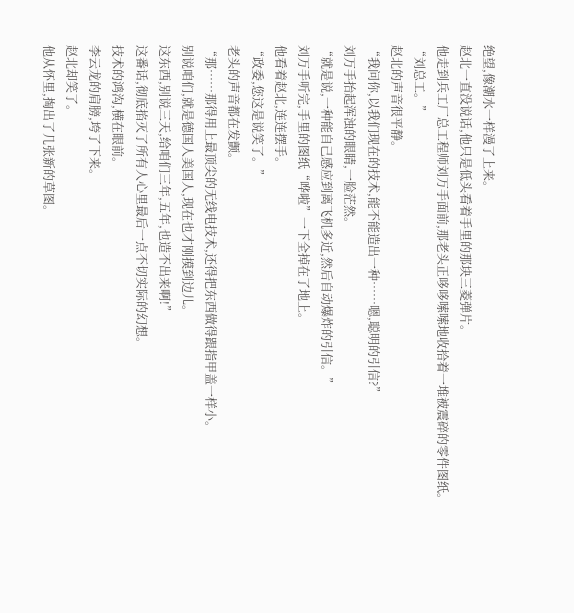绝望,像潮水一样漫了上来。
赵北一直没说话,他只是低头看着手里的那块三菱弹片。
他走到兵工厂总工程师刘万手面前,那老头正哆哆嗦嗦地收拾着一堆被震碎的零件图纸。
“刘总工。”
赵北的声音很平静。
“我问你,以我们现在的技术,能不能造出一种……嗯,聪明的引信?”
刘万手抬起浑浊的眼睛,一脸茫然。
“就是说,一种能自己感应到离飞机多近,然后自动爆炸的引信。”
刘万手听完,手里的图纸“哗啦”一下全掉在了地上。
他看着赵北,连连摆手。
“政委,您这是说笑了。”
老头的声音都在发颤。
“那……那得用上最顶尖的无线电技术,还得把东西做得跟指甲盖一样小。
别说咱们,就是德国人美国人,现在也才刚摸到边儿。
这东西,别说三天,给咱们三年,五年,也造不出来啊!”
这番话,彻底掐灭了所有人心里最后一点不切实际的幻想。
技术的鸿沟,横在眼前。
李云龙的肩膀,垮了下来。
赵北却笑了。
他从怀里,掏出了几张新的草图。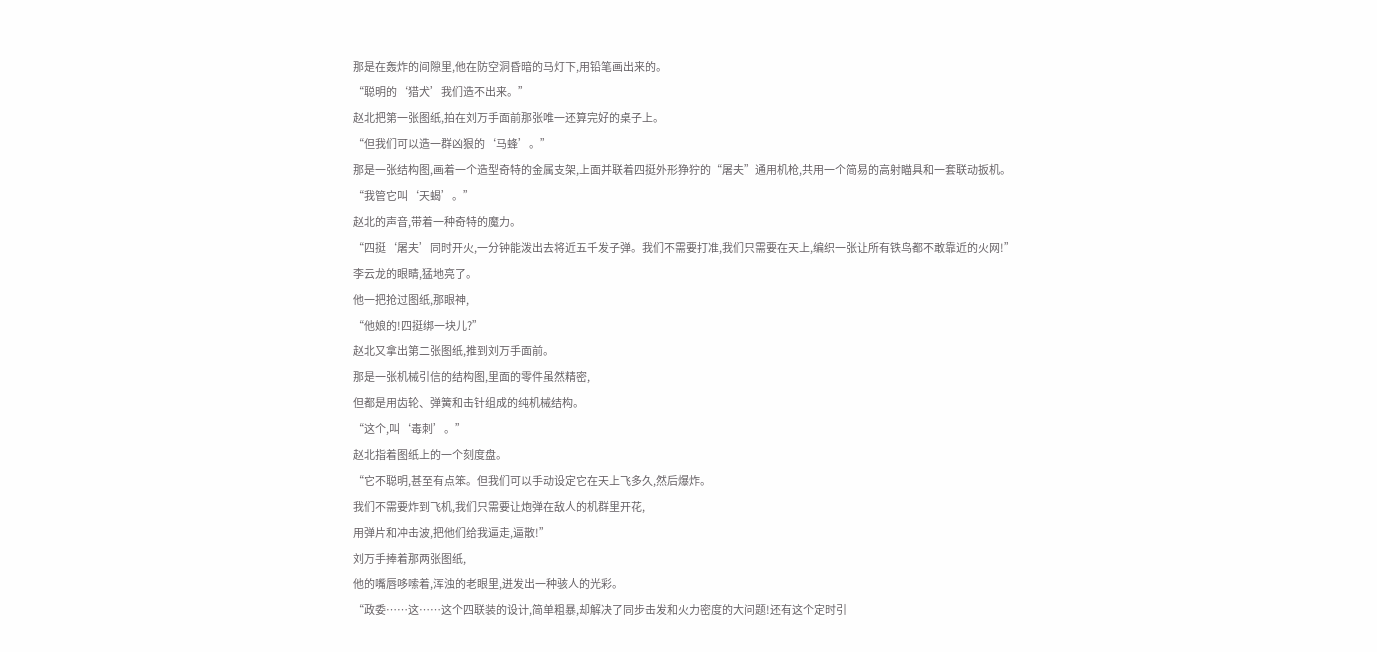那是在轰炸的间隙里,他在防空洞昏暗的马灯下,用铅笔画出来的。
“聪明的‘猎犬’我们造不出来。”
赵北把第一张图纸,拍在刘万手面前那张唯一还算完好的桌子上。
“但我们可以造一群凶狠的‘马蜂’。”
那是一张结构图,画着一个造型奇特的金属支架,上面并联着四挺外形狰狞的“屠夫”通用机枪,共用一个简易的高射瞄具和一套联动扳机。
“我管它叫‘天蝎’。”
赵北的声音,带着一种奇特的魔力。
“四挺‘屠夫’同时开火,一分钟能泼出去将近五千发子弹。我们不需要打准,我们只需要在天上,编织一张让所有铁鸟都不敢靠近的火网!”
李云龙的眼睛,猛地亮了。
他一把抢过图纸,那眼神,
“他娘的!四挺绑一块儿?”
赵北又拿出第二张图纸,推到刘万手面前。
那是一张机械引信的结构图,里面的零件虽然精密,
但都是用齿轮、弹簧和击针组成的纯机械结构。
“这个,叫‘毒刺’。”
赵北指着图纸上的一个刻度盘。
“它不聪明,甚至有点笨。但我们可以手动设定它在天上飞多久,然后爆炸。
我们不需要炸到飞机,我们只需要让炮弹在敌人的机群里开花,
用弹片和冲击波,把他们给我逼走,逼散!”
刘万手捧着那两张图纸,
他的嘴唇哆嗦着,浑浊的老眼里,迸发出一种骇人的光彩。
“政委……这……这个四联装的设计,简单粗暴,却解决了同步击发和火力密度的大问题!还有这个定时引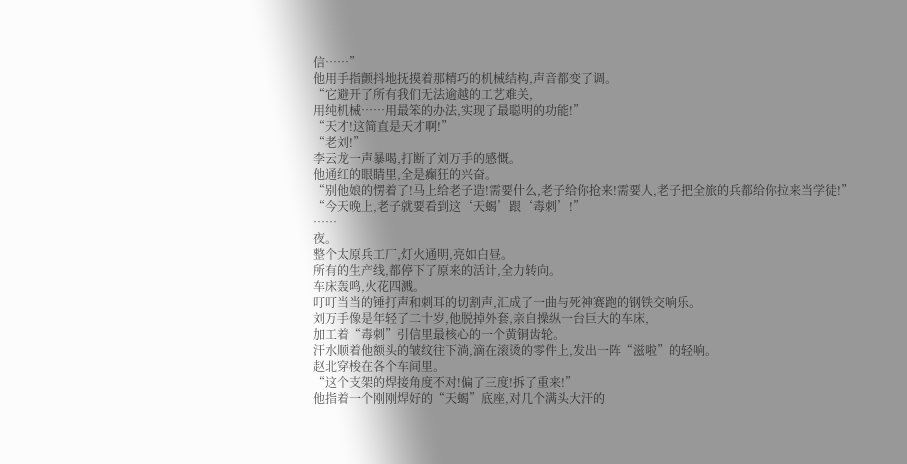信……”
他用手指颤抖地抚摸着那精巧的机械结构,声音都变了调。
“它避开了所有我们无法逾越的工艺难关,
用纯机械……用最笨的办法,实现了最聪明的功能!”
“天才!这简直是天才啊!”
“老刘!”
李云龙一声暴喝,打断了刘万手的感慨。
他通红的眼睛里,全是癫狂的兴奋。
“别他娘的愣着了!马上给老子造!需要什么,老子给你抢来!需要人,老子把全旅的兵都给你拉来当学徒!”
“今天晚上,老子就要看到这‘天蝎’跟‘毒刺’!”
……
夜。
整个太原兵工厂,灯火通明,亮如白昼。
所有的生产线,都停下了原来的活计,全力转向。
车床轰鸣,火花四溅。
叮叮当当的锤打声和刺耳的切割声,汇成了一曲与死神赛跑的钢铁交响乐。
刘万手像是年轻了二十岁,他脱掉外套,亲自操纵一台巨大的车床,
加工着“毒刺”引信里最核心的一个黄铜齿轮。
汗水顺着他额头的皱纹往下淌,滴在滚烫的零件上,发出一阵“滋啦”的轻响。
赵北穿梭在各个车间里。
“这个支架的焊接角度不对!偏了三度!拆了重来!”
他指着一个刚刚焊好的“天蝎”底座,对几个满头大汗的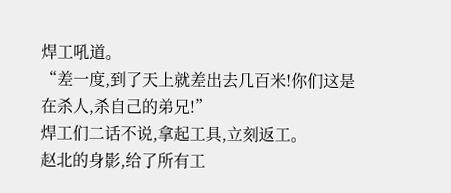焊工吼道。
“差一度,到了天上就差出去几百米!你们这是在杀人,杀自己的弟兄!”
焊工们二话不说,拿起工具,立刻返工。
赵北的身影,给了所有工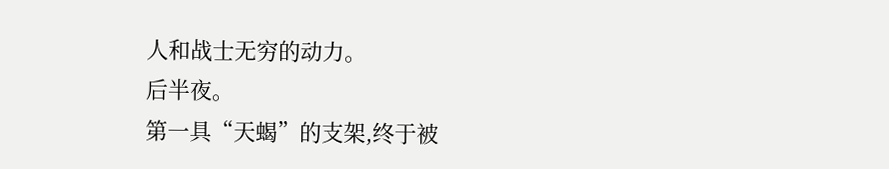人和战士无穷的动力。
后半夜。
第一具“天蝎”的支架,终于被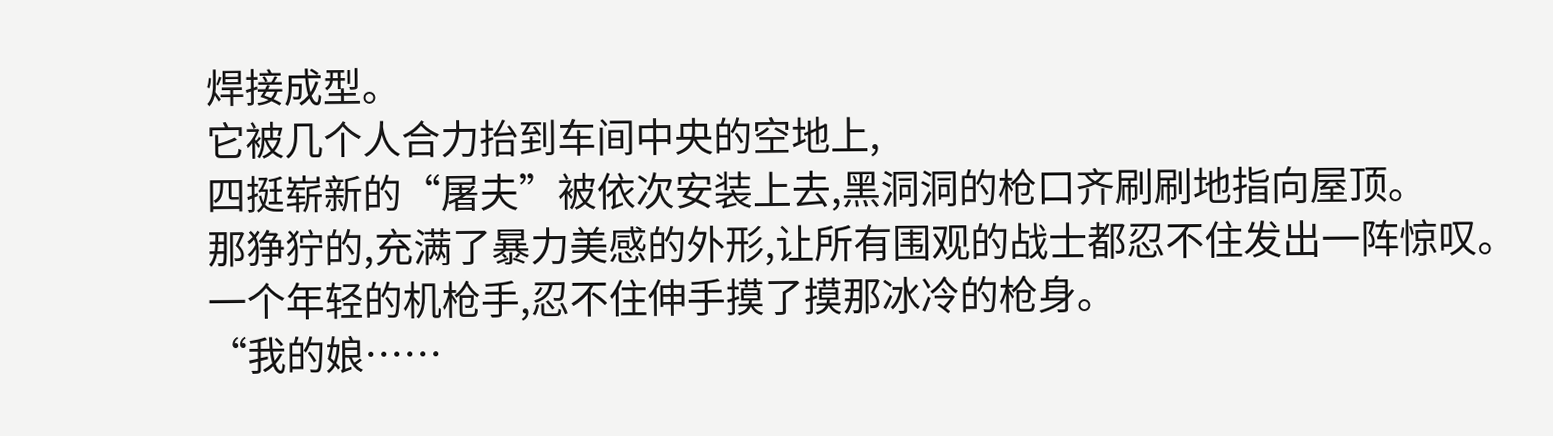焊接成型。
它被几个人合力抬到车间中央的空地上,
四挺崭新的“屠夫”被依次安装上去,黑洞洞的枪口齐刷刷地指向屋顶。
那狰狞的,充满了暴力美感的外形,让所有围观的战士都忍不住发出一阵惊叹。
一个年轻的机枪手,忍不住伸手摸了摸那冰冷的枪身。
“我的娘……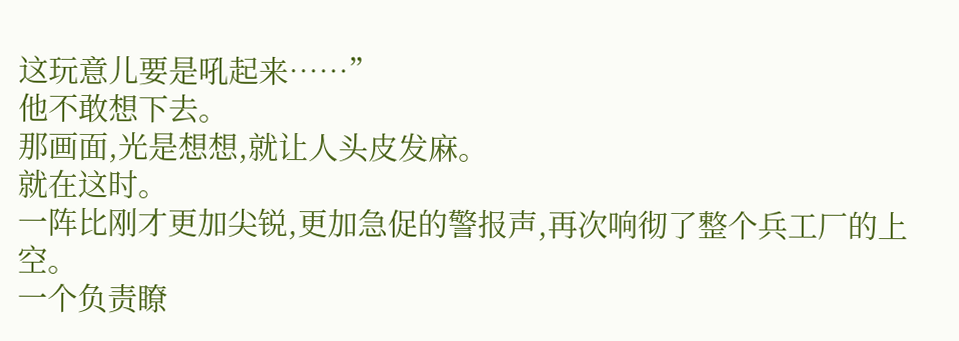这玩意儿要是吼起来……”
他不敢想下去。
那画面,光是想想,就让人头皮发麻。
就在这时。
一阵比刚才更加尖锐,更加急促的警报声,再次响彻了整个兵工厂的上空。
一个负责瞭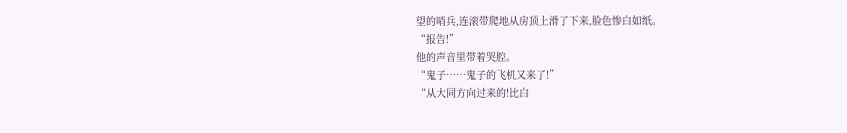望的哨兵,连滚带爬地从房顶上滑了下来,脸色惨白如纸。
“报告!”
他的声音里带着哭腔。
“鬼子……鬼子的飞机又来了!”
“从大同方向过来的!比白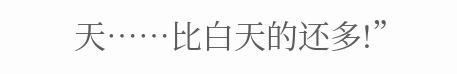天……比白天的还多!”